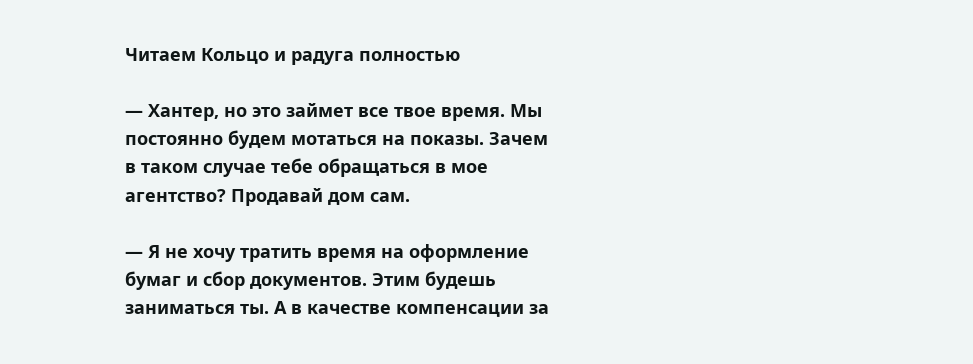Читаем Кольцо и радуга полностью

— Хантер, но это займет все твое время. Мы постоянно будем мотаться на показы. Зачем в таком случае тебе обращаться в мое агентство? Продавай дом сам.

— Я не хочу тратить время на оформление бумаг и сбор документов. Этим будешь заниматься ты. А в качестве компенсации за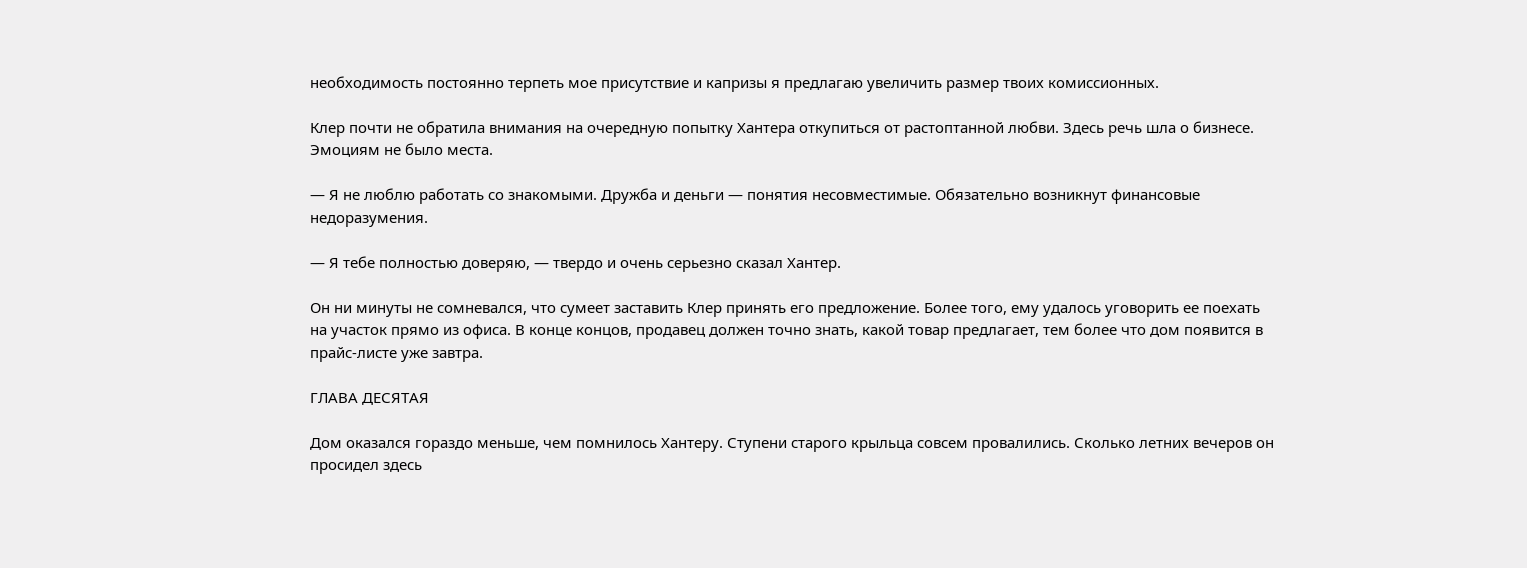необходимость постоянно терпеть мое присутствие и капризы я предлагаю увеличить размер твоих комиссионных.

Клер почти не обратила внимания на очередную попытку Хантера откупиться от растоптанной любви. Здесь речь шла о бизнесе. Эмоциям не было места.

— Я не люблю работать со знакомыми. Дружба и деньги — понятия несовместимые. Обязательно возникнут финансовые недоразумения.

— Я тебе полностью доверяю, — твердо и очень серьезно сказал Хантер.

Он ни минуты не сомневался, что сумеет заставить Клер принять его предложение. Более того, ему удалось уговорить ее поехать на участок прямо из офиса. В конце концов, продавец должен точно знать, какой товар предлагает, тем более что дом появится в прайс-листе уже завтра.

ГЛАВА ДЕСЯТАЯ

Дом оказался гораздо меньше, чем помнилось Хантеру. Ступени старого крыльца совсем провалились. Сколько летних вечеров он просидел здесь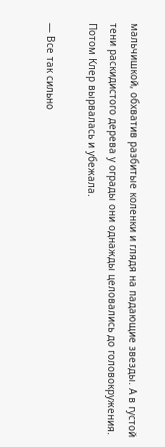мальчишкой, обхватив разбитые коленки и глядя на падающие звезды. А в густой тени раскидистого дерева у ограды они однажды целовались до головокружения. Потом Клер вырвалась и убежала.

— Все так сильно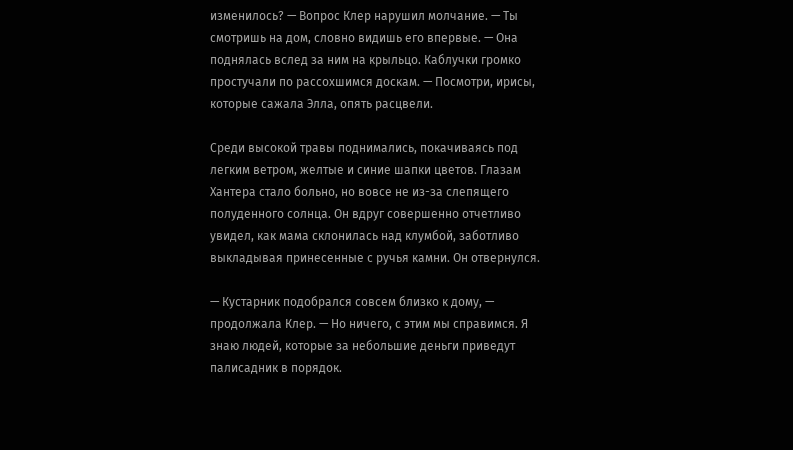изменилось? — Вопрос Клер нарушил молчание. — Ты смотришь на дом, словно видишь его впервые. — Она поднялась вслед за ним на крыльцо. Каблучки громко простучали по рассохшимся доскам. — Посмотри, ирисы, которые сажала Элла, опять расцвели.

Среди высокой травы поднимались, покачиваясь под легким ветром, желтые и синие шапки цветов. Глазам Хантера стало больно, но вовсе не из-за слепящего полуденного солнца. Он вдруг совершенно отчетливо увидел, как мама склонилась над клумбой, заботливо выкладывая принесенные с ручья камни. Он отвернулся.

— Кустарник подобрался совсем близко к дому, — продолжала Клер. — Но ничего, с этим мы справимся. Я знаю людей, которые за небольшие деньги приведут палисадник в порядок.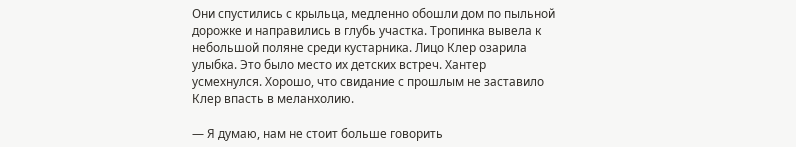Они спустились с крыльца, медленно обошли дом по пыльной дорожке и направились в глубь участка. Тропинка вывела к небольшой поляне среди кустарника. Лицо Клер озарила улыбка. Это было место их детских встреч. Хантер усмехнулся. Хорошо, что свидание с прошлым не заставило Клер впасть в меланхолию.

— Я думаю, нам не стоит больше говорить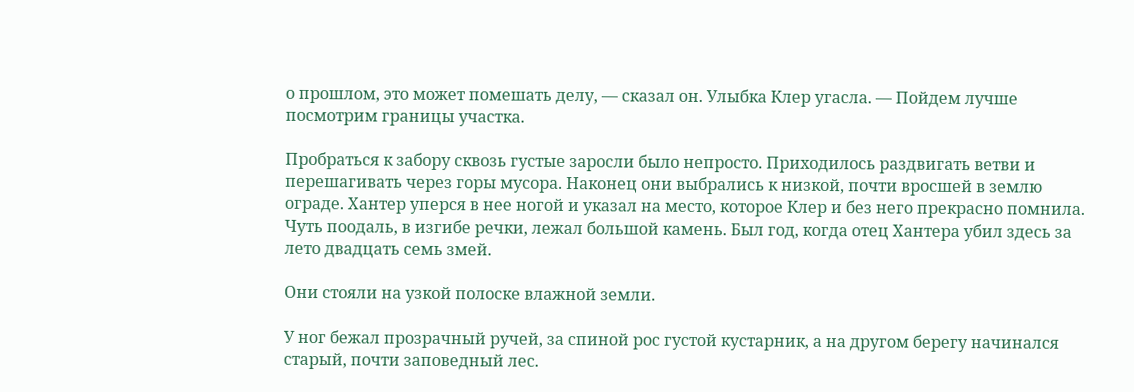о прошлом, это может помешать делу, — сказал он. Улыбка Клер угасла. — Пойдем лучше посмотрим границы участка.

Пробраться к забору сквозь густые заросли было непросто. Приходилось раздвигать ветви и перешагивать через горы мусора. Наконец они выбрались к низкой, почти вросшей в землю ограде. Хантер уперся в нее ногой и указал на место, которое Клер и без него прекрасно помнила. Чуть поодаль, в изгибе речки, лежал большой камень. Был год, когда отец Хантера убил здесь за лето двадцать семь змей.

Они стояли на узкой полоске влажной земли.

У ног бежал прозрачный ручей, за спиной рос густой кустарник, а на другом берегу начинался старый, почти заповедный лес.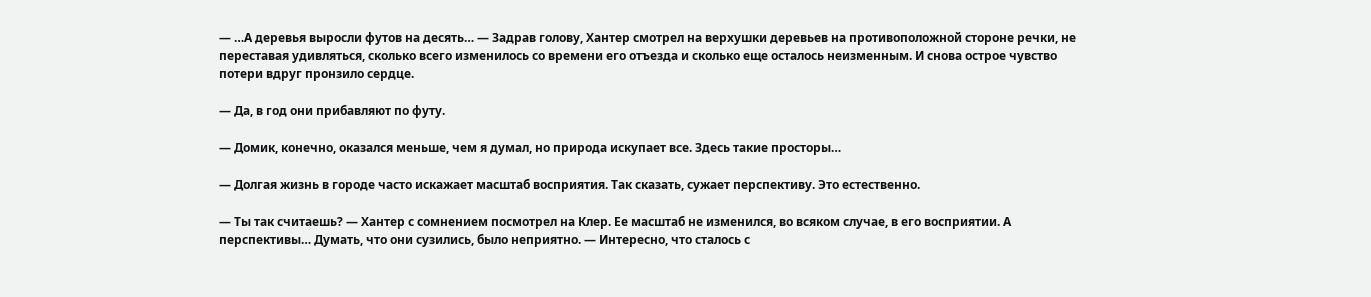— …А деревья выросли футов на десять… — Задрав голову, Хантер смотрел на верхушки деревьев на противоположной стороне речки, не переставая удивляться, сколько всего изменилось со времени его отъезда и сколько еще осталось неизменным. И снова острое чувство потери вдруг пронзило сердце.

— Да, в год они прибавляют по футу.

— Домик, конечно, оказался меньше, чем я думал, но природа искупает все. Здесь такие просторы…

— Долгая жизнь в городе часто искажает масштаб восприятия. Так сказать, сужает перспективу. Это естественно.

— Ты так считаешь? — Хантер с сомнением посмотрел на Клер. Ее масштаб не изменился, во всяком случае, в его восприятии. А перспективы… Думать, что они сузились, было неприятно. — Интересно, что сталось с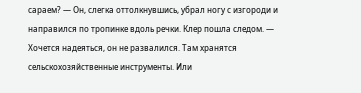сараем? — Он, слегка оттолкнувшись, убрал ногу с изгороди и направился по тропинке вдоль речки. Клер пошла следом. — Хочется надеяться, он не развалился. Там хранятся сельскохозяйственные инструменты. Или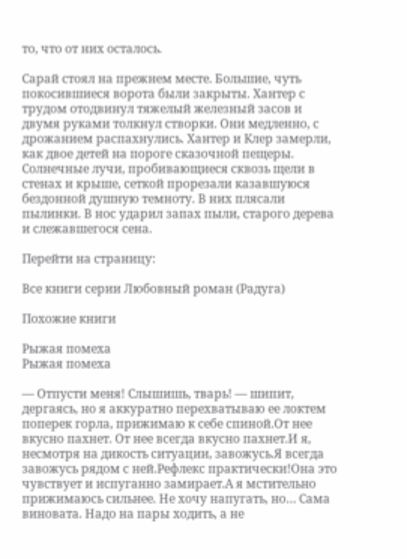то, что от них осталось.

Сарай стоял на прежнем месте. Большие, чуть покосившиеся ворота были закрыты. Хантер с трудом отодвинул тяжелый железный засов и двумя руками толкнул створки. Они медленно, с дрожанием распахнулись. Хантер и Клер замерли, как двое детей на пороге сказочной пещеры. Солнечные лучи, пробивающиеся сквозь щели в стенах и крыше, сеткой прорезали казавшуюся бездонной душную темноту. В них плясали пылинки. В нос ударил запах пыли, старого дерева и слежавшегося сена.

Перейти на страницу:

Все книги серии Любовный роман (Радуга)

Похожие книги

Рыжая помеха
Рыжая помеха

— Отпусти меня! Слышишь, тварь! — шипит, дергаясь, но я аккуратно перехватываю ее локтем поперек горла, прижимаю к себе спиной.От нее вкусно пахнет. От нее всегда вкусно пахнет.И я, несмотря на дикость ситуации, завожусь.Я всегда завожусь рядом с ней.Рефлекс практически!Она это чувствует и испуганно замирает.А я мстительно прижимаюсь сильнее. Не хочу напугать, но… Сама виновата. Надо на пары ходить, а не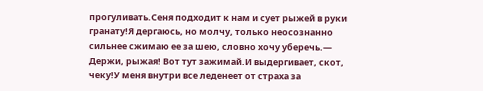прогуливать.Сеня подходит к нам и сует рыжей в руки гранату!Я дергаюсь, но молчу, только неосознанно сильнее сжимаю ее за шею, словно хочу уберечь.— Держи, рыжая! Вот тут зажимай.И выдергивает, скот, чеку!У меня внутри все леденеет от страха за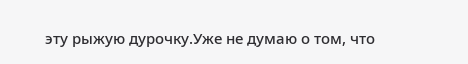эту рыжую дурочку.Уже не думаю о том, что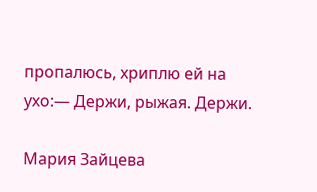пропалюсь, хриплю ей на ухо:— Держи, рыжая. Держи.

Мария Зайцева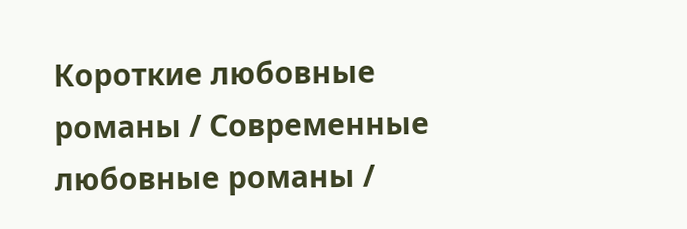Короткие любовные романы / Современные любовные романы /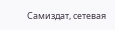Самиздат, сетевая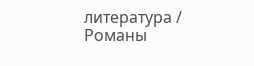литература / Романы